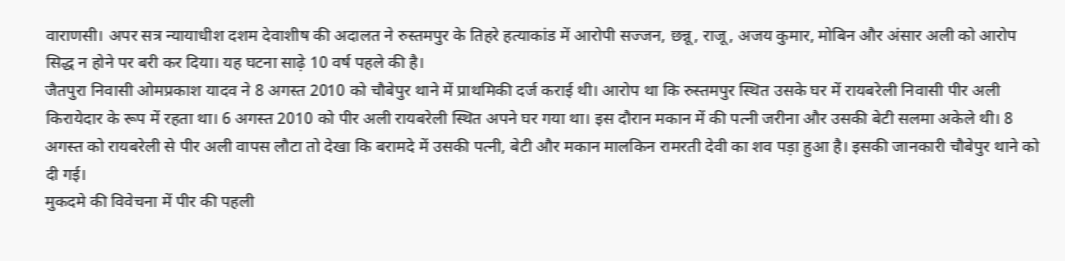वाराणसी। अपर सत्र न्यायाधीश दशम देवाशीष की अदालत ने रुस्तमपुर के तिहरे हत्याकांड में आरोपी सज्जन, छन्नू, राजू, अजय कुमार, मोबिन और अंसार अली को आरोप सिद्ध न होने पर बरी कर दिया। यह घटना साढ़े 10 वर्ष पहले की है।
जैतपुरा निवासी ओमप्रकाश यादव ने 8 अगस्त 2010 को चौबेपुर थाने में प्राथमिकी दर्ज कराई थी। आरोप था कि रुस्तमपुर स्थित उसके घर में रायबरेली निवासी पीर अली किरायेदार के रूप में रहता था। 6 अगस्त 2010 को पीर अली रायबरेली स्थित अपने घर गया था। इस दौरान मकान में की पत्नी जरीना और उसकी बेटी सलमा अकेले थी। 8 अगस्त को रायबरेली से पीर अली वापस लौटा तो देखा कि बरामदे में उसकी पत्नी, बेटी और मकान मालकिन रामरती देवी का शव पड़ा हुआ है। इसकी जानकारी चौबेपुर थाने को दी गई।
मुकदमे की विवेचना में पीर की पहली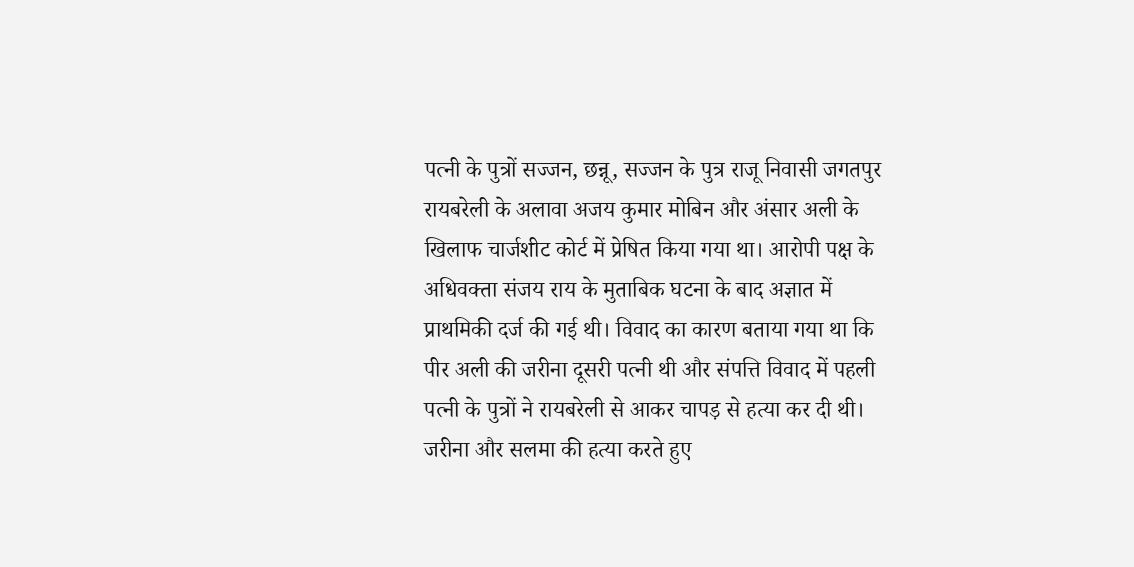पत्नी के पुत्रों सज्जन, छन्नू, सज्जन के पुत्र राजू निवासी जगतपुर रायबरेली के अलावा अजय कुमार मोबिन और अंसार अली के खिलाफ चार्जशीट कोर्ट में प्रेषित किया गया था। आरोपी पक्ष के अधिवक्ता संजय राय के मुताबिक घटना के बाद अज्ञात में प्राथमिकी दर्ज की गई थी। विवाद का कारण बताया गया था कि पीर अली की जरीना दूसरी पत्नी थी और संपत्ति विवाद में पहली पत्नी के पुत्रों ने रायबरेली से आकर चापड़ से हत्या कर दी थी।
जरीना और सलमा की हत्या करते हुए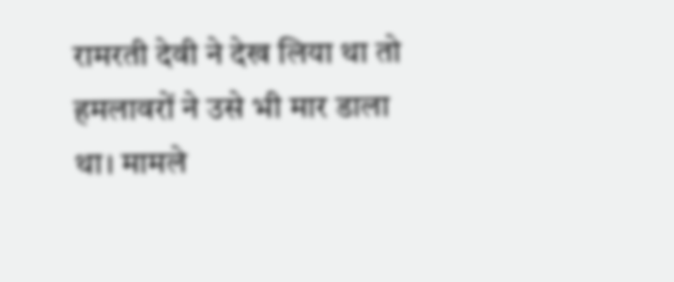रामरती देवी ने देख लिया था तो हमलावरों ने उसे भी मार डाला था। मामले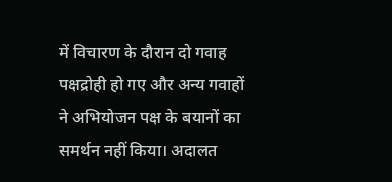में विचारण के दौरान दो गवाह पक्षद्रोही हो गए और अन्य गवाहों ने अभियोजन पक्ष के बयानों का समर्थन नहीं किया। अदालत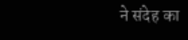ने संदेह का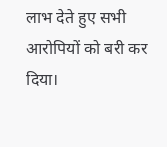लाभ देते हुए सभी आरोपियों को बरी कर दिया।